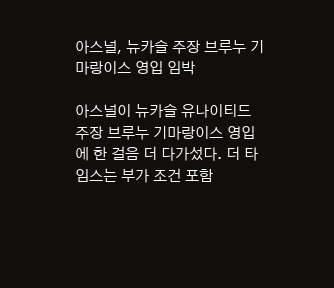아스널, 뉴카슬 주장 브루누 기마랑이스 영입 임박

아스널이 뉴카슬 유나이티드 주장 브루누 기마랑이스 영입에 한 걸음 더 다가섰다. 더 타임스는 부가 조건 포함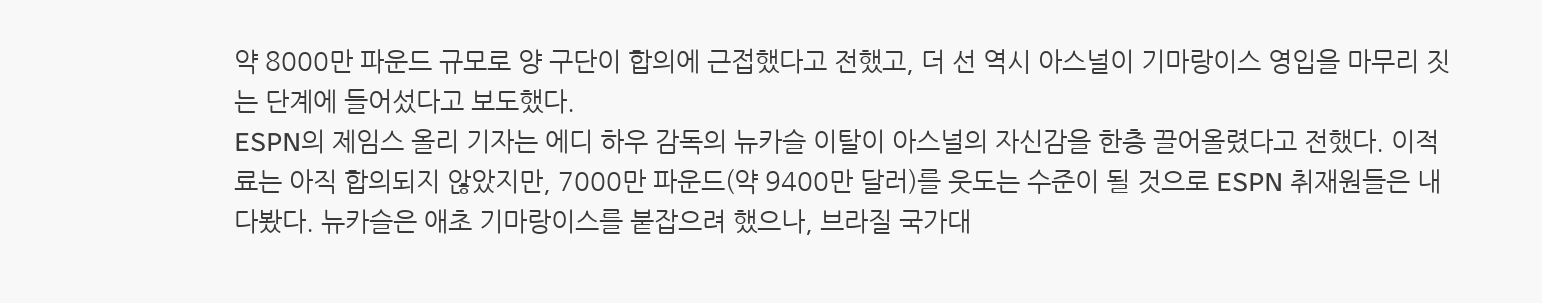약 8000만 파운드 규모로 양 구단이 합의에 근접했다고 전했고, 더 선 역시 아스널이 기마랑이스 영입을 마무리 짓는 단계에 들어섰다고 보도했다.
ESPN의 제임스 올리 기자는 에디 하우 감독의 뉴카슬 이탈이 아스널의 자신감을 한층 끌어올렸다고 전했다. 이적료는 아직 합의되지 않았지만, 7000만 파운드(약 9400만 달러)를 웃도는 수준이 될 것으로 ESPN 취재원들은 내다봤다. 뉴카슬은 애초 기마랑이스를 붙잡으려 했으나, 브라질 국가대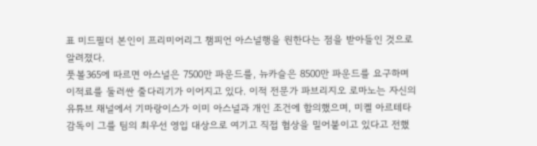표 미드필더 본인이 프리미어리그 챔피언 아스널행을 원한다는 점을 받아들인 것으로 알려졌다.
풋볼365에 따르면 아스널은 7500만 파운드를, 뉴카슬은 8500만 파운드를 요구하며 이적료를 둘러싼 줄다리기가 이어지고 있다. 이적 전문가 파브리지오 로마노는 자신의 유튜브 채널에서 기마랑이스가 이미 아스널과 개인 조건에 합의했으며, 미켈 아르테타 감독이 그를 팀의 최우선 영입 대상으로 여기고 직접 협상을 밀어붙이고 있다고 전했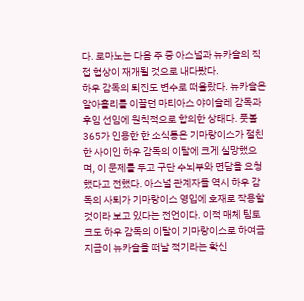다. 로마노는 다음 주 중 아스널과 뉴카슬의 직접 협상이 재개될 것으로 내다봤다.
하우 감독의 퇴진도 변수로 떠올랐다. 뉴카슬은 알아흘리를 이끌던 마티아스 야이슬레 감독과 후임 선임에 원칙적으로 합의한 상태다. 풋볼365가 인용한 한 소식통은 기마랑이스가 절친한 사이인 하우 감독의 이탈에 크게 실망했으며, 이 문제를 두고 구단 수뇌부와 면담을 요청했다고 전했다. 아스널 관계자들 역시 하우 감독의 사퇴가 기마랑이스 영입에 호재로 작용할 것이라 보고 있다는 전언이다. 이적 매체 팀토크도 하우 감독의 이탈이 기마랑이스로 하여금 지금이 뉴카슬을 떠날 적기라는 확신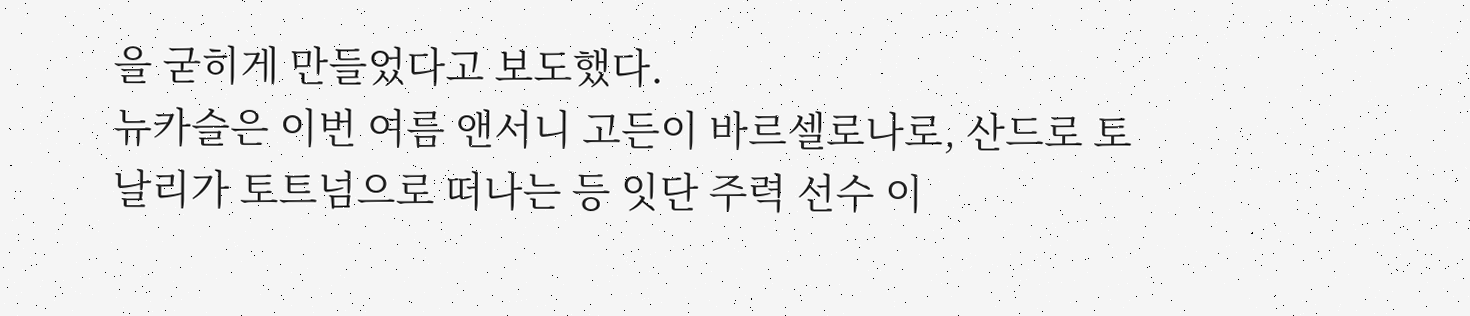을 굳히게 만들었다고 보도했다.
뉴카슬은 이번 여름 앤서니 고든이 바르셀로나로, 산드로 토날리가 토트넘으로 떠나는 등 잇단 주력 선수 이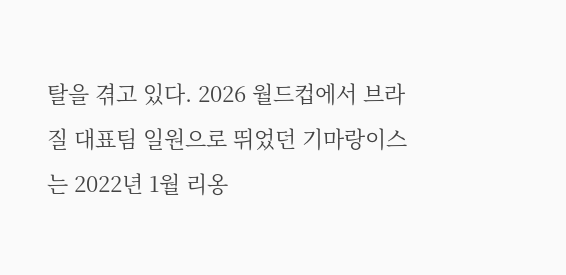탈을 겪고 있다. 2026 월드컵에서 브라질 대표팀 일원으로 뛰었던 기마랑이스는 2022년 1월 리옹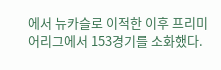에서 뉴카슬로 이적한 이후 프리미어리그에서 153경기를 소화했다.